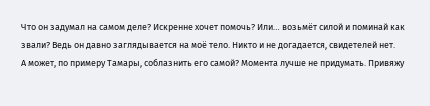Что он задумал на самом деле? Искренне хочет помочь? Или… возьмёт силой и поминай как звали? Ведь он давно заглядывается на моё тело. Никто и не догадается, свидетелей нет.
А может, по примеру Тамары, соблазнить его самой? Момента лучше не придумать. Привяжу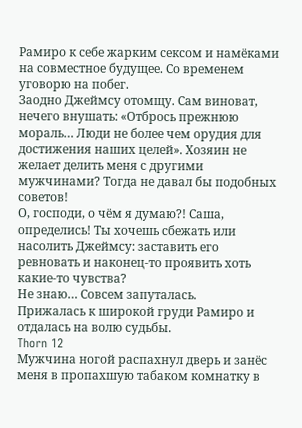Рамиро к себе жарким сексом и намёками на совместное будущее. Со временем уговорю на побег.
Заодно Джеймсу отомщу. Сам виноват, нечего внушать: «Отбрось прежнюю мораль… Люди не более чем орудия для достижения наших целей». Хозяин не желает делить меня с другими мужчинами? Тогда не давал бы подобных советов!
О, господи, о чём я думаю?! Саша, определись! Ты хочешь сбежать или насолить Джеймсу: заставить его ревновать и наконец-то проявить хоть какие-то чувства?
Не знаю… Совсем запуталась.
Прижалась к широкой груди Рамиро и отдалась на волю судьбы.
Thorn 12
Мужчина ногой распахнул дверь и занёс меня в пропахшую табаком комнатку в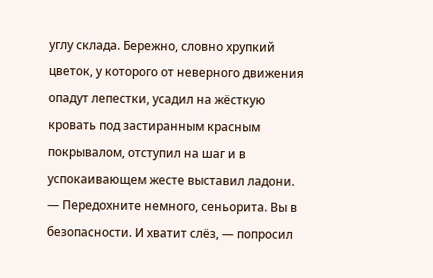углу склада. Бережно, словно хрупкий цветок, у которого от неверного движения опадут лепестки, усадил на жёсткую кровать под застиранным красным покрывалом, отступил на шаг и в успокаивающем жесте выставил ладони.
— Передохните немного, сеньорита. Вы в безопасности. И хватит слёз, — попросил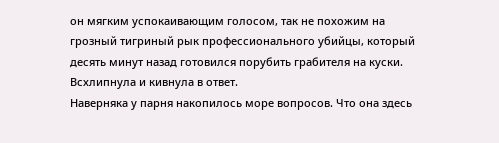он мягким успокаивающим голосом, так не похожим на грозный тигриный рык профессионального убийцы, который десять минут назад готовился порубить грабителя на куски.
Всхлипнула и кивнула в ответ.
Наверняка у парня накопилось море вопросов. Что она здесь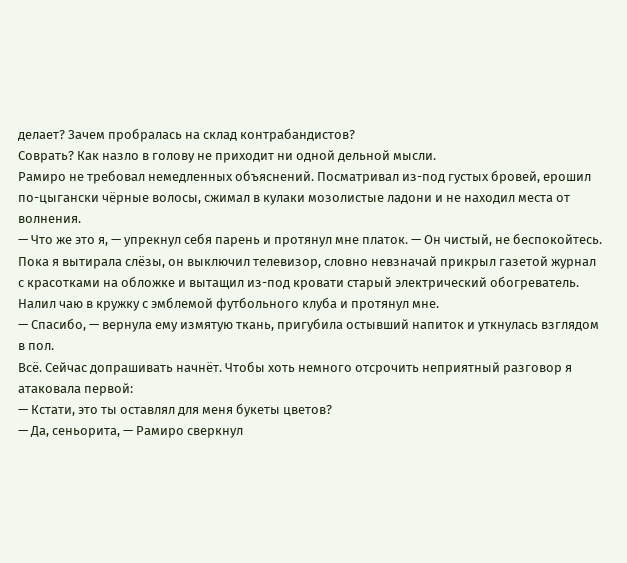делает? Зачем пробралась на склад контрабандистов?
Соврать? Как назло в голову не приходит ни одной дельной мысли.
Рамиро не требовал немедленных объяснений. Посматривал из-под густых бровей, ерошил по-цыгански чёрные волосы, сжимал в кулаки мозолистые ладони и не находил места от волнения.
— Что же это я, — упрекнул себя парень и протянул мне платок. — Он чистый, не беспокойтесь.
Пока я вытирала слёзы, он выключил телевизор, словно невзначай прикрыл газетой журнал с красотками на обложке и вытащил из-под кровати старый электрический обогреватель. Налил чаю в кружку с эмблемой футбольного клуба и протянул мне.
— Спасибо, — вернула ему измятую ткань, пригубила остывший напиток и уткнулась взглядом в пол.
Всё. Сейчас допрашивать начнёт. Чтобы хоть немного отсрочить неприятный разговор я атаковала первой:
— Кстати, это ты оставлял для меня букеты цветов?
— Да, сеньорита, — Рамиро сверкнул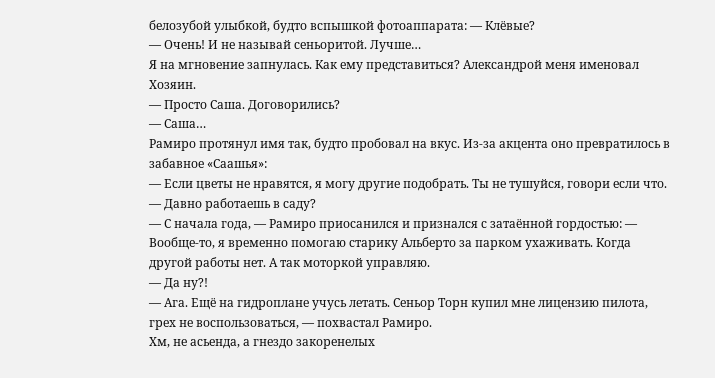белозубой улыбкой, будто вспышкой фотоаппарата: — Клёвые?
— Очень! И не называй сеньоритой. Лучше…
Я на мгновение запнулась. Как ему представиться? Александрой меня именовал Хозяин.
— Просто Саша. Договорились?
— Саша…
Рамиро протянул имя так, будто пробовал на вкус. Из-за акцента оно превратилось в забавное «Саашья»:
— Если цветы не нравятся, я могу другие подобрать. Ты не тушуйся, говори если что.
— Давно работаешь в саду?
— С начала года, — Рамиро приосанился и признался с затаённой гордостью: — Вообще-то, я временно помогаю старику Альберто за парком ухаживать. Когда другой работы нет. А так моторкой управляю.
— Да ну?!
— Ага. Ещё на гидроплане учусь летать. Сеньор Торн купил мне лицензию пилота, грех не воспользоваться, — похвастал Рамиро.
Хм, не асьенда, а гнездо закоренелых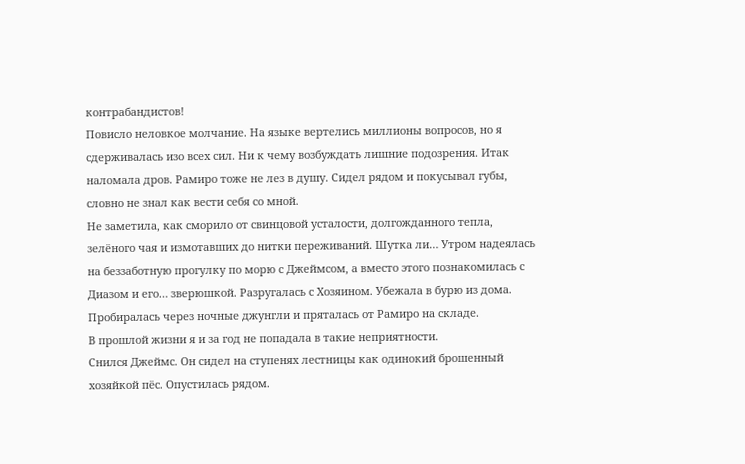контрабандистов!
Повисло неловкое молчание. На языке вертелись миллионы вопросов, но я сдерживалась изо всех сил. Ни к чему возбуждать лишние подозрения. Итак наломала дров. Рамиро тоже не лез в душу. Сидел рядом и покусывал губы, словно не знал как вести себя со мной.
Не заметила, как сморило от свинцовой усталости, долгожданного тепла, зелёного чая и измотавших до нитки переживаний. Шутка ли… Утром надеялась на беззаботную прогулку по морю с Джеймсом, а вместо этого познакомилась с Диазом и его… зверюшкой. Разругалась с Хозяином. Убежала в бурю из дома. Пробиралась через ночные джунгли и пряталась от Рамиро на складе.
В прошлой жизни я и за год не попадала в такие неприятности.
Снился Джеймс. Он сидел на ступенях лестницы как одинокий брошенный хозяйкой пёс. Опустилась рядом.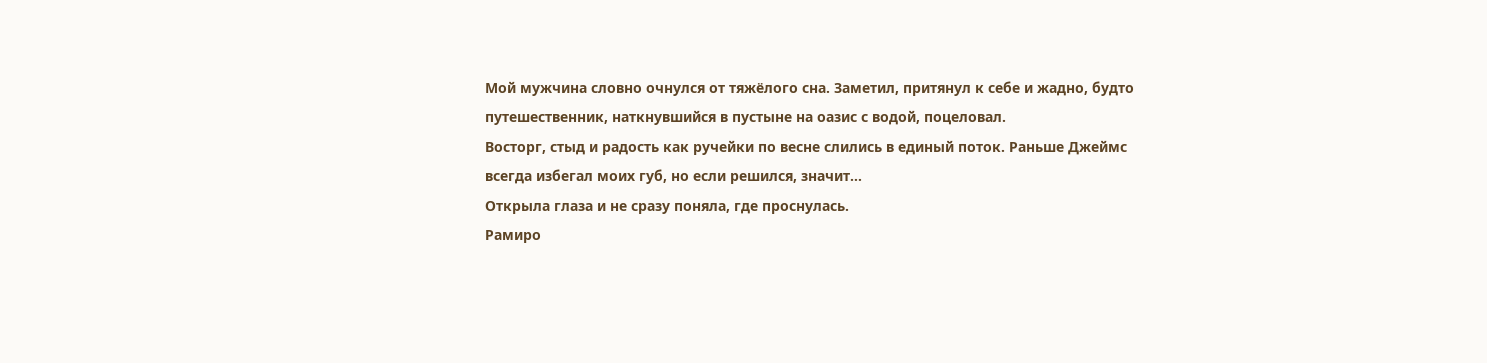Мой мужчина словно очнулся от тяжёлого сна. Заметил, притянул к себе и жадно, будто путешественник, наткнувшийся в пустыне на оазис с водой, поцеловал.
Восторг, стыд и радость как ручейки по весне слились в единый поток. Раньше Джеймс всегда избегал моих губ, но если решился, значит…
Открыла глаза и не сразу поняла, где проснулась.
Рамиро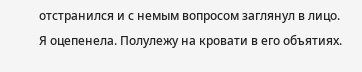отстранился и с немым вопросом заглянул в лицо. Я оцепенела. Полулежу на кровати в его объятиях.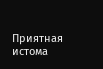Приятная истома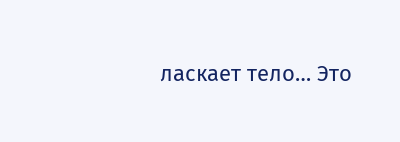ласкает тело… Это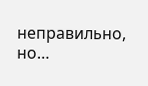неправильно, но…